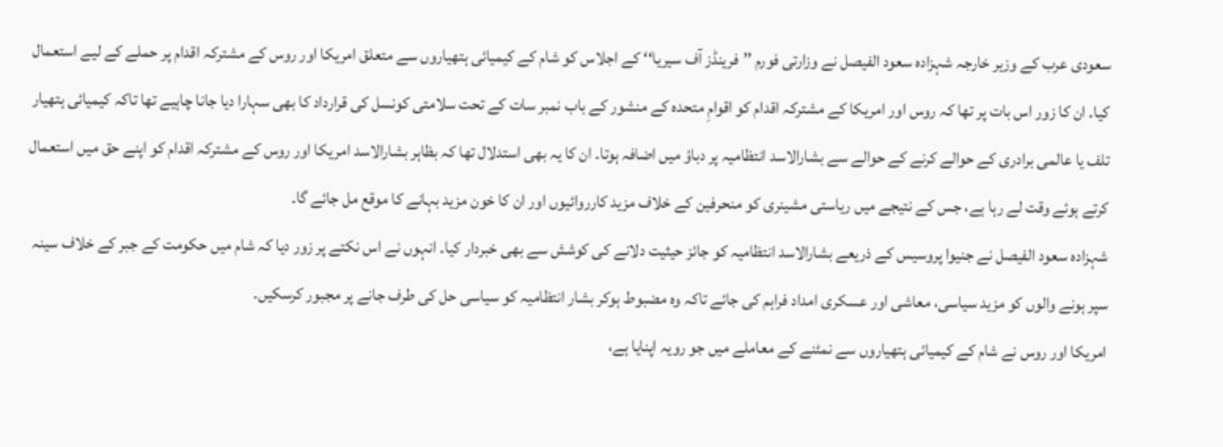سعودی عرب کے وزیر خارجہ شہزادہ سعود الفیصل نے وزارتی فورم ’’فرینڈز آف سیریا‘‘ کے اجلاس کو شام کے کیمیائی ہتھیاروں سے متعلق امریکا اور روس کے مشترکہ اقدام پر حملے کے لیے استعمال کیا۔ ان کا زور اس بات پر تھا کہ روس اور امریکا کے مشترکہ اقدام کو اقوامِ متحدہ کے منشور کے باب نمبر سات کے تحت سلامتی کونسل کی قرارداد کا بھی سہارا دیا جانا چاہیے تھا تاکہ کیمیائی ہتھیار تلف یا عالمی برادری کے حوالے کرنے کے حوالے سے بشارالاسد انتظامیہ پر دباؤ میں اضافہ ہوتا۔ ان کا یہ بھی استدلال تھا کہ بظاہر بشارالاسد امریکا اور روس کے مشترکہ اقدام کو اپنے حق میں استعمال کرتے ہوئے وقت لے رہا ہے، جس کے نتیجے میں ریاستی مشینری کو منحرفین کے خلاف مزید کارروائیوں اور ان کا خون مزید بہانے کا موقع مل جائے گا۔
شہزادہ سعود الفیصل نے جنیوا پروسیس کے ذریعے بشارالاسد انتظامیہ کو جائز حیثیت دلانے کی کوشش سے بھی خبردار کیا۔ انہوں نے اس نکتے پر زور دیا کہ شام میں حکومت کے جبر کے خلاف سینہ سپر ہونے والوں کو مزید سیاسی، معاشی اور عسکری امداد فراہم کی جائے تاکہ وہ مضبوط ہوکر بشار انتظامیہ کو سیاسی حل کی طرف جانے پر مجبور کرسکیں۔
امریکا اور روس نے شام کے کیمیائی ہتھیاروں سے نمٹنے کے معاملے میں جو رویہ اپنایا ہے،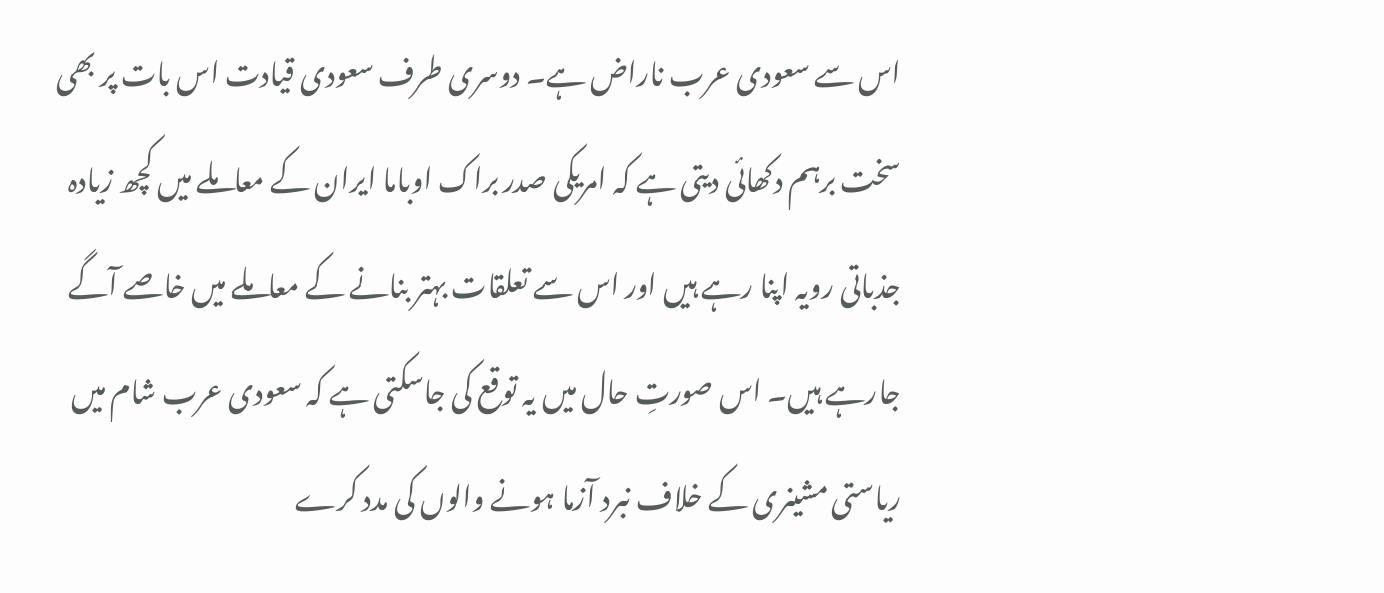اس سے سعودی عرب ناراض ہے۔ دوسری طرف سعودی قیادت اس بات پر بھی سخت برہم دکھائی دیتی ہے کہ امریکی صدر براک اوباما ایران کے معاملے میں کچھ زیادہ جذباتی رویہ اپنا رہے ہیں اور اس سے تعلقات بہتر بنانے کے معاملے میں خاصے آگے جارہے ہیں۔ اس صورتِ حال میں یہ توقع کی جاسکتی ہے کہ سعودی عرب شام میں ریاستی مشینری کے خلاف نبرد آزما ہونے والوں کی مدد کرے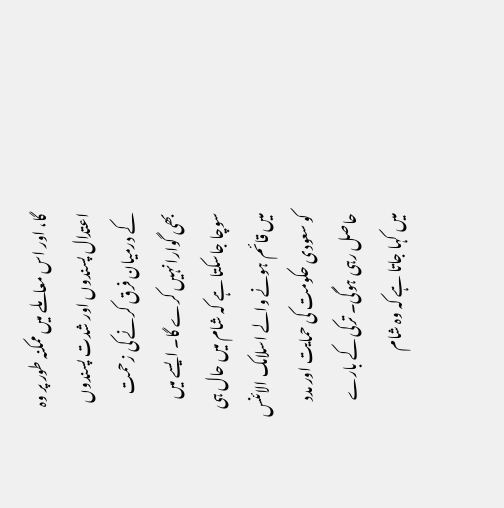گا، اور اس معاملے میں ممکنہ طور پر وہ اعتدال پسندوں اور شدت پسندوں کے درمیان فرق کرنے کی زحمت بھی گوارا نہیں کرے گا۔ ایسے میں سوچا جاسکتا ہے کہ شام میں حال ہی میں قائم ہونے والے اسلامک الائنس کو سعودی حکومت کی حمایت اور مدد حاصل رہی ہوگی۔ ترکی کے بارے میں کہا جاتا ہے کہ وہ شام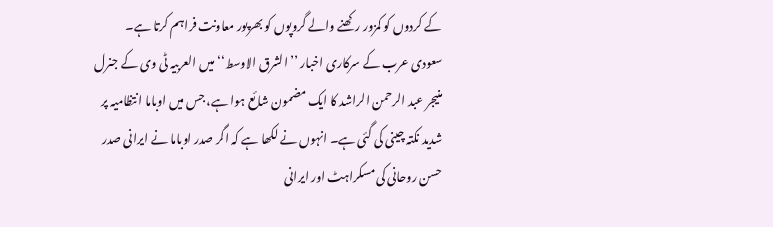کے کردوں کو کمزور رکھنے والے گروپوں کو بھرپور معاونت فراہم کرتا ہے۔
سعودی عرب کے سرکاری اخبار ’’الشرق الاوسط‘‘ میں العربیہ ٹی وی کے جنرل منیجر عبد الرحمن الراشد کا ایک مضمون شائع ہوا ہے، جس میں اوباما انتظامیہ پر شدید نکتہ چینی کی گئی ہے۔ انہوں نے لکھا ہے کہ اگر صدر اوباما نے ایرانی صدر حسن روحانی کی مسکراہٹ اور ایرانی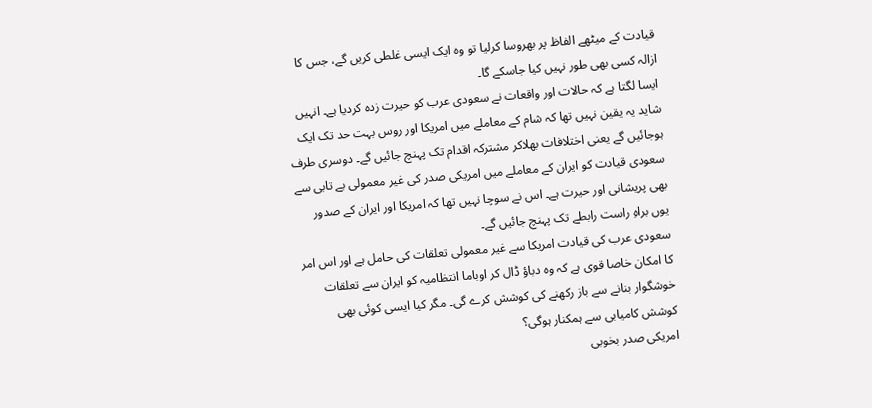قیادت کے میٹھے الفاظ پر بھروسا کرلیا تو وہ ایک ایسی غلطی کریں گے، جس کا ازالہ کسی بھی طور نہیں کیا جاسکے گا۔
ایسا لگتا ہے کہ حالات اور واقعات نے سعودی عرب کو حیرت زدہ کردیا ہے۔ انہیں شاید یہ یقین نہیں تھا کہ شام کے معاملے میں امریکا اور روس بہت حد تک ایک ہوجائیں گے یعنی اختلافات بھلاکر مشترکہ اقدام تک پہنچ جائیں گے۔ دوسری طرف سعودی قیادت کو ایران کے معاملے میں امریکی صدر کی غیر معمولی بے تابی سے بھی پریشانی اور حیرت ہے۔ اس نے سوچا نہیں تھا کہ امریکا اور ایران کے صدور یوں براہِ راست رابطے تک پہنچ جائیں گے۔
سعودی عرب کی قیادت امریکا سے غیر معمولی تعلقات کی حامل ہے اور اس امر کا امکان خاصا قوی ہے کہ وہ دباؤ ڈال کر اوباما انتظامیہ کو ایران سے تعلقات خوشگوار بنانے سے باز رکھنے کی کوشش کرے گی۔ مگر کیا ایسی کوئی بھی کوشش کامیابی سے ہمکنار ہوگی؟
امریکی صدر بخوبی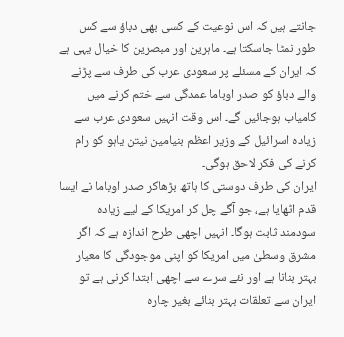جانتے ہیں کہ اس نوعیت کے کسی بھی دباؤ سے کس طور نمٹا جاسکتا ہے۔ ماہرین اور مبصرین کا خیال یہی ہے کہ ایران کے مسئلے پر سعودی عرب کی طرف سے پڑنے والے دباؤ کو صدر اوباما عمدگی سے ختم کرنے میں کامیاب ہوجائیں گے۔ اس وقت انہیں سعودی عرب سے زیادہ اسرائیل کے وزیر اعظم بنیامین نیتن یاہو کو رام کرنے کی فکر لاحق ہوگی۔
ایران کی طرف دوستی کا ہاتھ بڑھاکر صدر اوباما نے ایسا قدم اٹھایا ہے، جو آگے چل کر امریکا کے لیے زیادہ سودمند ثابت ہوگا۔ انہیں اچھی طرح اندازہ ہے کہ اگر مشرق وسطیٰ میں امریکا کو اپنی موجودگی کا معیار بہتر بنانا ہے اور نئے سرے سے اچھی ابتدا کرنی ہے تو ایران سے تعلقات بہتر بنائے بغیر چارہ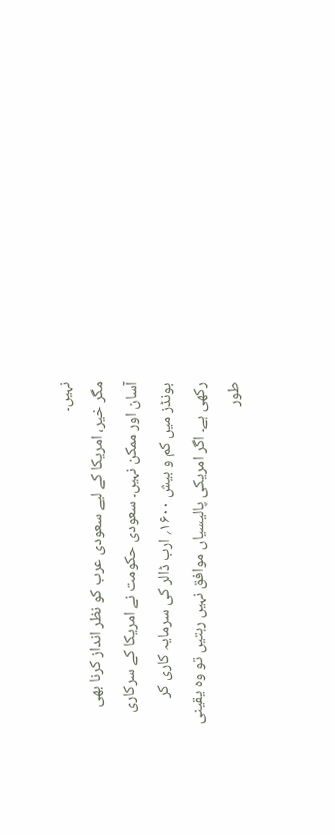نہیں۔
مگر خیر، امریکا کے لیے سعودی عرب کو نظر انداز کرنا بھی آسان اور ممکن نہیں۔ سعودی حکومت نے امریکا کے سرکاری بونڈز میں کم و بیش ۱۶۰۰؍ ارب ڈالر کی سرمایہ کاری کر رکھی ہے۔ اگر امریکی پالیسیاں موافق نہیں رہتیں تو وہ یقینی طور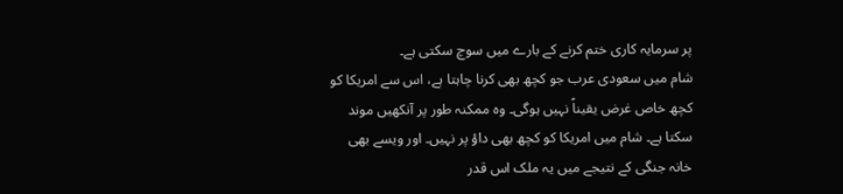پر سرمایہ کاری ختم کرنے کے بارے میں سوچ سکتی ہے۔
شام میں سعودی عرب جو کچھ بھی کرنا چاہتا ہے، اس سے امریکا کو کچھ خاص غرض یقیناً نہیں ہوگی۔ وہ ممکنہ طور پر آنکھیں موند سکتا ہے۔ شام میں امریکا کو کچھ بھی داؤ پر نہیں۔ اور ویسے بھی خانہ جنگی کے نتیجے میں یہ ملک اس قدر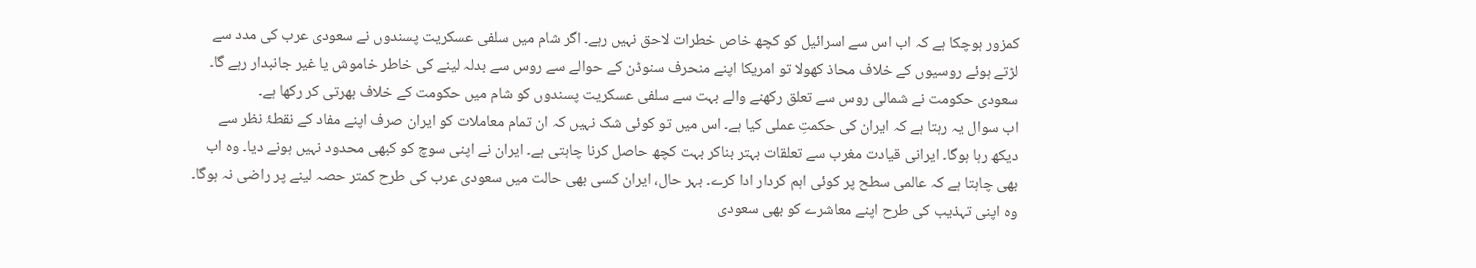کمزور ہوچکا ہے کہ اب اس سے اسرائیل کو کچھ خاص خطرات لاحق نہیں رہے۔ اگر شام میں سلفی عسکریت پسندوں نے سعودی عرب کی مدد سے لڑتے ہوئے روسیوں کے خلاف محاذ کھولا تو امریکا اپنے منحرف سنوڈن کے حوالے سے روس سے بدلہ لینے کی خاطر خاموش یا غیر جانبدار رہے گا۔ سعودی حکومت نے شمالی روس سے تعلق رکھنے والے بہت سے سلفی عسکریت پسندوں کو شام میں حکومت کے خلاف بھرتی کر رکھا ہے۔
اب سوال یہ رہتا ہے کہ ایران کی حکمتِ عملی کیا ہے۔ اس میں تو کوئی شک نہیں کہ ان تمام معاملات کو ایران صرف اپنے مفاد کے نقطۂ نظر سے دیکھ رہا ہوگا۔ ایرانی قیادت مغرب سے تعلقات بہتر بناکر بہت کچھ حاصل کرنا چاہتی ہے۔ ایران نے اپنی سوچ کو کبھی محدود نہیں ہونے دیا۔ وہ اب بھی چاہتا ہے کہ عالمی سطح پر کوئی اہم کردار ادا کرے۔ بہر حال، ایران کسی بھی حالت میں سعودی عرب کی طرح کمتر حصہ لینے پر راضی نہ ہوگا۔ وہ اپنی تہذیب کی طرح اپنے معاشرے کو بھی سعودی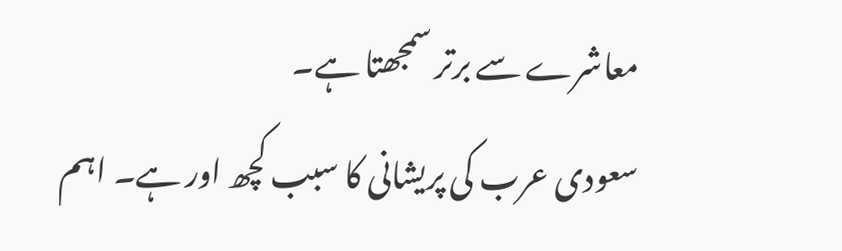معاشرے سے برتر سمجھتا ہے۔
سعودی عرب کی پریشانی کا سبب کچھ اور ہے۔ اہم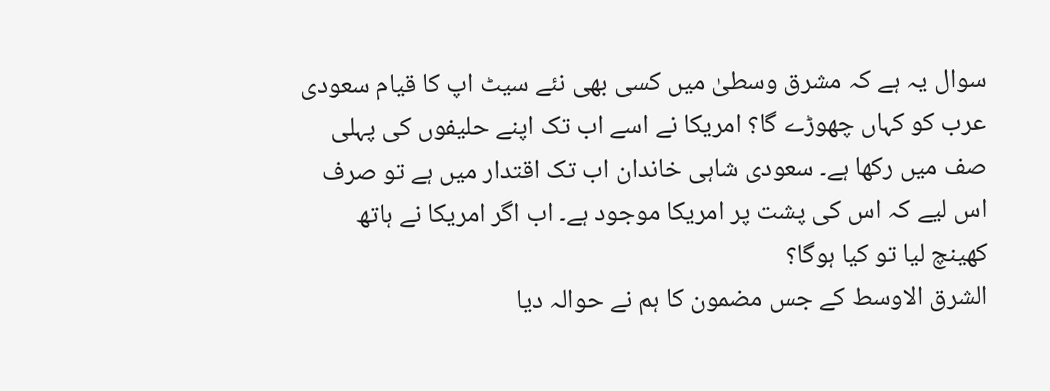سوال یہ ہے کہ مشرق وسطیٰ میں کسی بھی نئے سیٹ اپ کا قیام سعودی عرب کو کہاں چھوڑے گا؟ امریکا نے اسے اب تک اپنے حلیفوں کی پہلی صف میں رکھا ہے۔ سعودی شاہی خاندان اب تک اقتدار میں ہے تو صرف اس لیے کہ اس کی پشت پر امریکا موجود ہے۔ اب اگر امریکا نے ہاتھ کھینچ لیا تو کیا ہوگا؟
الشرق الاوسط کے جس مضمون کا ہم نے حوالہ دیا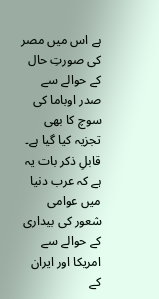ہے اس میں مصر کی صورتِ حال کے حوالے سے صدر اوباما کی سوچ کا بھی تجزیہ کیا گیا ہے۔ قابلِ ذکر بات یہ ہے کہ عرب دنیا میں عوامی شعور کی بیداری کے حوالے سے امریکا اور ایران کے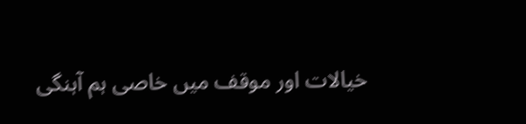خیالات اور موقف میں خاصی ہم آہنگی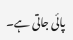پائی جاتی ہے۔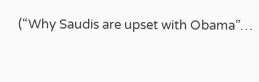(“Why Saudis are upset with Obama”…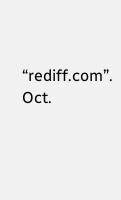“rediff.com”. Oct.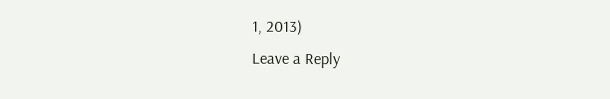1, 2013)
Leave a Reply